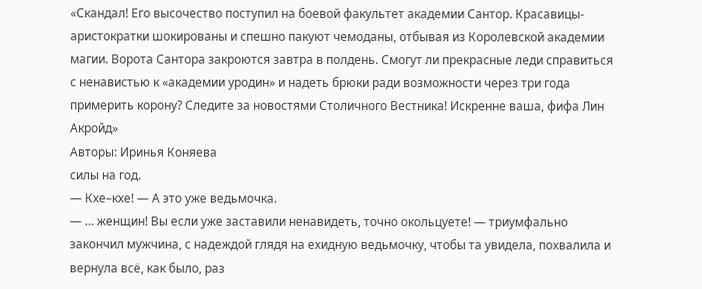«Скандал! Его высочество поступил на боевой факультет академии Сантор. Красавицы-аристократки шокированы и спешно пакуют чемоданы, отбывая из Королевской академии магии. Ворота Сантора закроются завтра в полдень. Смогут ли прекрасные леди справиться с ненавистью к «академии уродин» и надеть брюки ради возможности через три года примерить корону? Следите за новостями Столичного Вестника! Искренне ваша, фифа Лин Акройд»
Авторы: Иринья Коняева
силы на год.
— Кхе–кхе! — А это уже ведьмочка.
— … женщин! Вы если уже заставили ненавидеть, точно окольцуете! — триумфально закончил мужчина, с надеждой глядя на ехидную ведьмочку, чтобы та увидела, похвалила и вернула всё, как было, раз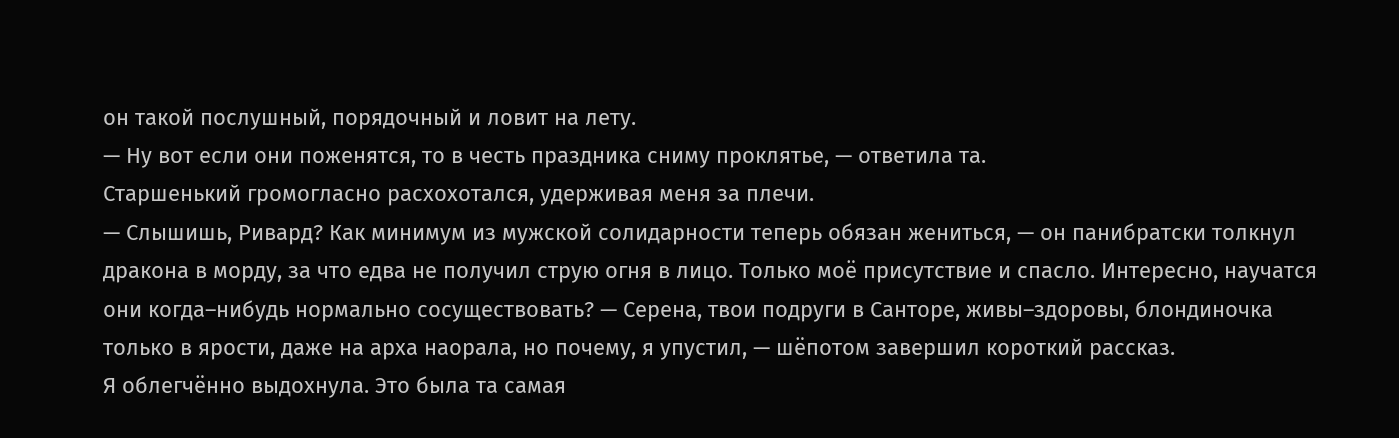он такой послушный, порядочный и ловит на лету.
— Ну вот если они поженятся, то в честь праздника сниму проклятье, — ответила та.
Старшенький громогласно расхохотался, удерживая меня за плечи.
— Слышишь, Ривард? Как минимум из мужской солидарности теперь обязан жениться, — он панибратски толкнул дракона в морду, за что едва не получил струю огня в лицо. Только моё присутствие и спасло. Интересно, научатся они когда–нибудь нормально сосуществовать? — Серена, твои подруги в Санторе, живы–здоровы, блондиночка только в ярости, даже на арха наорала, но почему, я упустил, — шёпотом завершил короткий рассказ.
Я облегчённо выдохнула. Это была та самая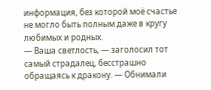информация, без которой моё счастье не могло быть полным даже в кругу любимых и родных.
— Ваша светлость, — заголосил тот самый страдалец, бесстрашно обращаясь к дракону. — Обнимали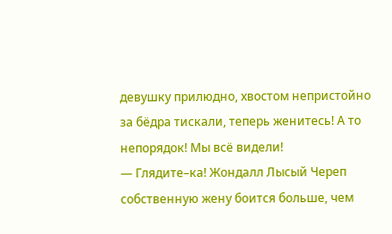девушку прилюдно, хвостом непристойно за бёдра тискали, теперь женитесь! А то непорядок! Мы всё видели!
— Глядите–ка! Жондалл Лысый Череп собственную жену боится больше, чем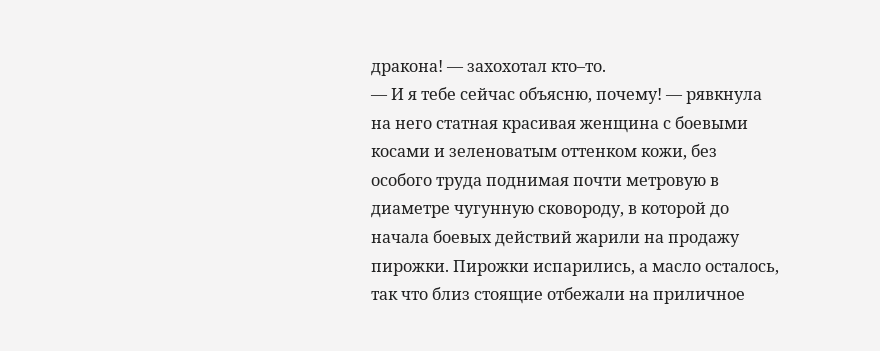дракона! — захохотал кто–то.
— И я тебе сейчас объясню, почему! — рявкнула на него статная красивая женщина с боевыми косами и зеленоватым оттенком кожи, без особого труда поднимая почти метровую в диаметре чугунную сковороду, в которой до начала боевых действий жарили на продажу пирожки. Пирожки испарились, а масло осталось, так что близ стоящие отбежали на приличное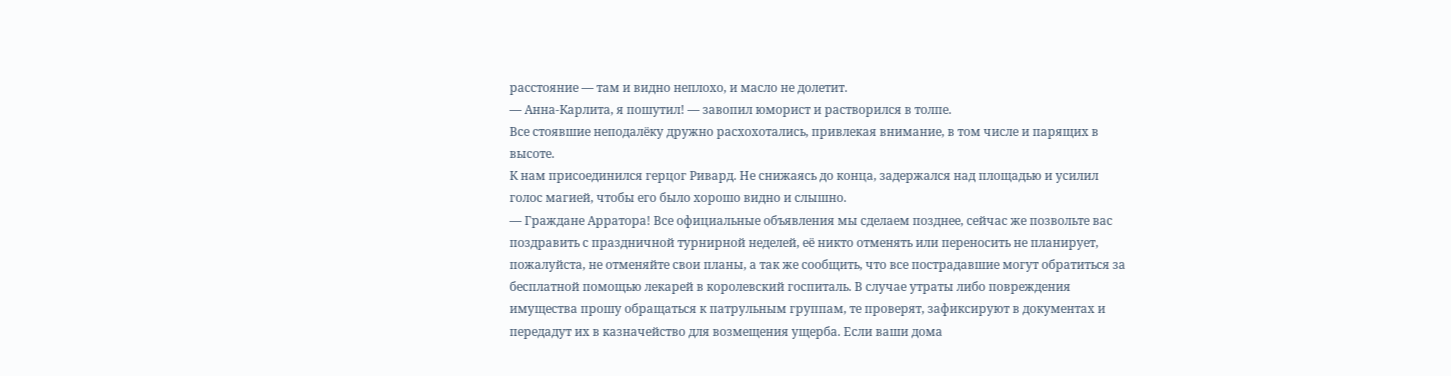расстояние — там и видно неплохо, и масло не долетит.
— Анна-Карлита, я пошутил! — завопил юморист и растворился в толпе.
Все стоявшие неподалёку дружно расхохотались, привлекая внимание, в том числе и парящих в высоте.
К нам присоединился герцог Ривард. Не снижаясь до конца, задержался над площадью и усилил голос магией, чтобы его было хорошо видно и слышно.
— Граждане Арратора! Все официальные объявления мы сделаем позднее, сейчас же позвольте вас поздравить с праздничной турнирной неделей, её никто отменять или переносить не планирует, пожалуйста, не отменяйте свои планы, а так же сообщить, что все пострадавшие могут обратиться за бесплатной помощью лекарей в королевский госпиталь. В случае утраты либо повреждения имущества прошу обращаться к патрульным группам, те проверят, зафиксируют в документах и передадут их в казначейство для возмещения ущерба. Если ваши дома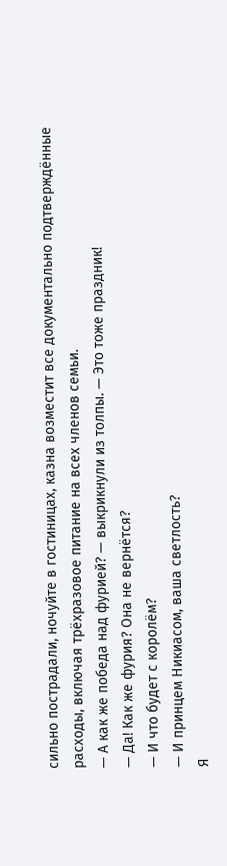сильно пострадали, ночуйте в гостиницах, казна возместит все документально подтверждённые расходы, включая трёхразовое питание на всех членов семьи.
— А как же победа над фурией? — выкрикнули из толпы. — Это тоже праздник!
— Да! Как же фурия? Она не вернётся?
— И что будет с королём?
— И принцем Никиасом, ваша светлость?
Я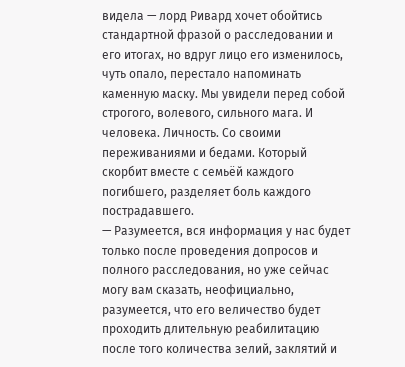видела — лорд Ривард хочет обойтись стандартной фразой о расследовании и его итогах, но вдруг лицо его изменилось, чуть опало, перестало напоминать каменную маску. Мы увидели перед собой строгого, волевого, сильного мага. И человека. Личность. Со своими переживаниями и бедами. Который скорбит вместе с семьёй каждого погибшего, разделяет боль каждого пострадавшего.
— Разумеется, вся информация у нас будет только после проведения допросов и полного расследования, но уже сейчас могу вам сказать, неофициально, разумеется, что его величество будет проходить длительную реабилитацию после того количества зелий, заклятий и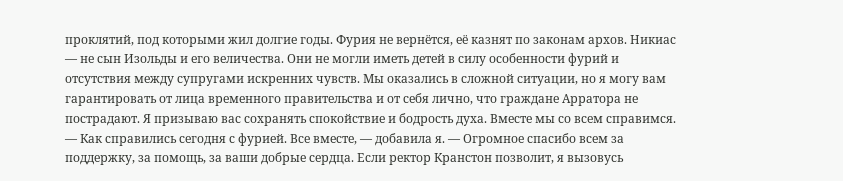проклятий, под которыми жил долгие годы. Фурия не вернётся, её казнят по законам архов. Никиас — не сын Изольды и его величества. Они не могли иметь детей в силу особенности фурий и отсутствия между супругами искренних чувств. Мы оказались в сложной ситуации, но я могу вам гарантировать от лица временного правительства и от себя лично, что граждане Арратора не пострадают. Я призываю вас сохранять спокойствие и бодрость духа. Вместе мы со всем справимся.
— Как справились сегодня с фурией. Все вместе, — добавила я. — Огромное спасибо всем за поддержку, за помощь, за ваши добрые сердца. Если ректор Кранстон позволит, я вызовусь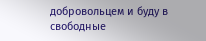добровольцем и буду в свободные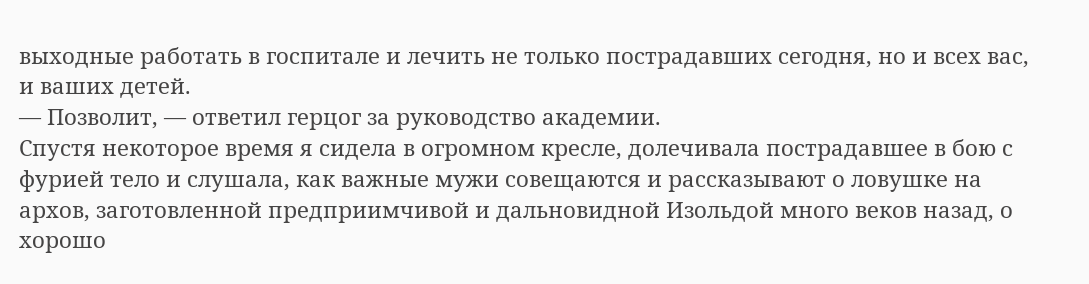выходные работать в госпитале и лечить не только пострадавших сегодня, но и всех вас, и ваших детей.
— Позволит, — ответил герцог за руководство академии.
Спустя некоторое время я сидела в огромном кресле, долечивала пострадавшее в бою с фурией тело и слушала, как важные мужи совещаются и рассказывают о ловушке на архов, заготовленной предприимчивой и дальновидной Изольдой много веков назад, о хорошо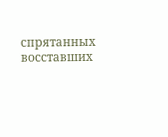спрятанных восставших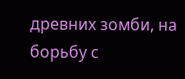древних зомби, на борьбу с